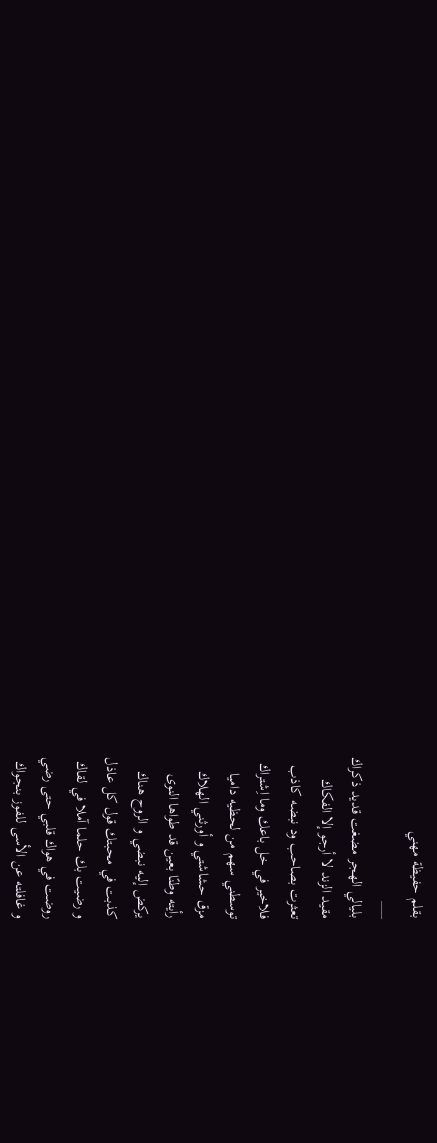بقلم حفيظة مهني
___
بليالي الهجر مضغت قديد ذكراك
مقيد الزند لا أرجو إلا الفكاك
تعثرت بصاحب ود نبضه كاذب
فلاخير في خل باعك وما اِشتراك
توسطني سهم من لحظيه داميا
مزق حشاشتي و أورثني الهلاك
رأيته وطنًا بعين قد طواها النوى
يركض إليه نبضي و الروح هناك
كذبت في محبتك قول كل عاذل
و رضيت بك حلما آملا في لقاك
روضت في هواك قلبي حتى رضي
و غافلته عن الأسى للفوز بنجواك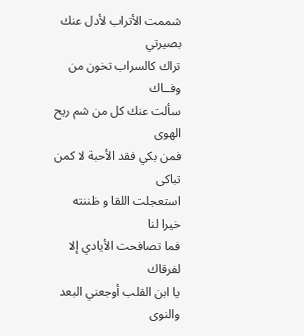شممت الأتراب لأدل عنك بصيرتي
تراك كالسراب تخون من وفــاك
سألت عنك كل من شم ريح الهوى
فمن بكي فقد الأحبة لا كمن تباكى
استعجلت اللقا و ظننته خيرا لنا
فما تصافحت الأيادي إلا لفرقاك
يا ابن القلب أوجعني البعد والنوى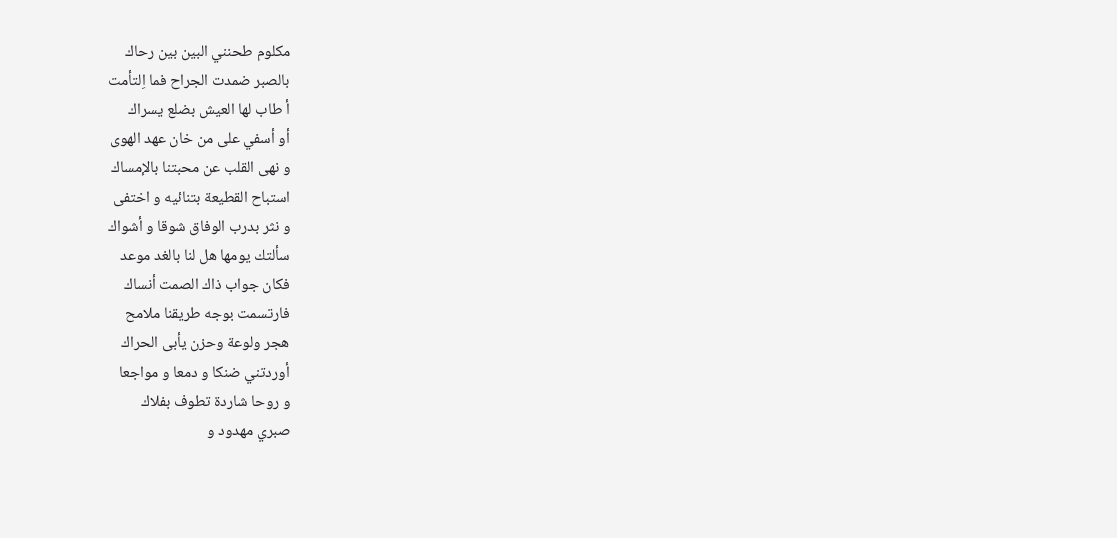مكلوم طحنني البين بين رحاك
بالصبر ضمدت الجراح فما اِلتأمت
أ طاب لها العيش بضلع يسراك
أو أسفي على من خان عهد الهوى
و نهى القلب عن محبتنا بالإمساك
استباح القطيعة بتنائيه و اختفى
و نثر بدرب الوفاق شوقا و أشواك
سألتك يومها هل لنا بالغد موعد
فكان جواب ذاك الصمت أنساك
فارتسمت بوجه طريقنا ملامح
هجر ولوعة وحزن يأبى الحراك
أوردتني ضنكا و دمعا و مواجعا
و روحا شاردة تطوف بفلاك
صبري مهدود و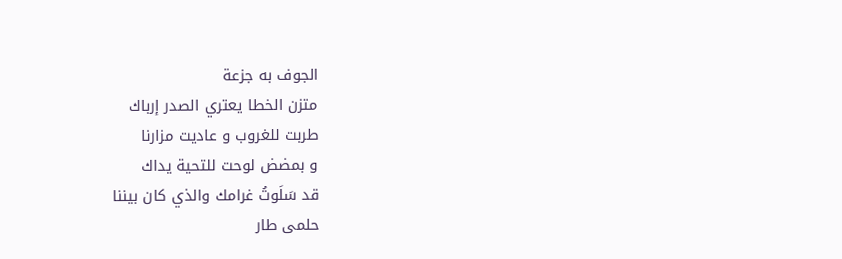الجوف به جزعة
متزن الخطا يعتري الصدر إرباك
طربت للغروب و عاديت مزارنا
و بمضض لوحت للتحية يداك
قد سَلَوتُ غرامك والذي كان بيننا
حلمى طار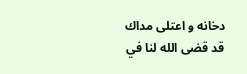دخانه و اعتلى مداك
قد قضى الله لنا في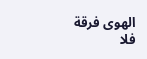الهوى فرقة
فلا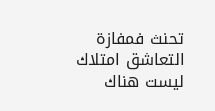تحنث فمفازة التعاشق امتلاك
ليست هناك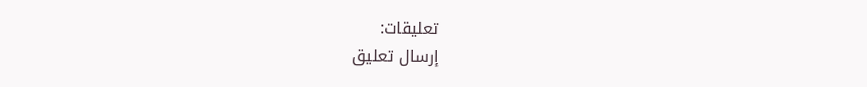تعليقات:
إرسال تعليق